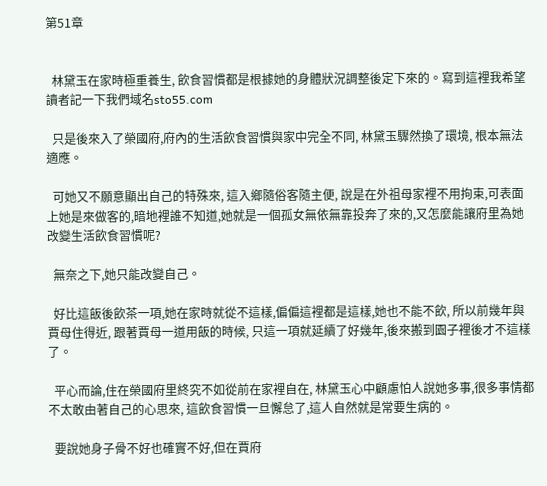第51章


  林黛玉在家時極重養生, 飲食習慣都是根據她的身體狀況調整後定下來的。寫到這裡我希望讀者記一下我們域名sto55.com

  只是後來入了榮國府,府內的生活飲食習慣與家中完全不同, 林黛玉驟然換了環境, 根本無法適應。

  可她又不願意顯出自己的特殊來, 這入鄉隨俗客隨主便, 說是在外祖母家裡不用拘束,可表面上她是來做客的,暗地裡誰不知道,她就是一個孤女無依無靠投奔了來的,又怎麼能讓府里為她改變生活飲食習慣呢?

  無奈之下,她只能改變自己。

  好比這飯後飲茶一項,她在家時就從不這樣,偏偏這裡都是這樣,她也不能不飲, 所以前幾年與賈母住得近, 跟著賈母一道用飯的時候, 只這一項就延續了好幾年,後來搬到園子裡後才不這樣了。

  平心而論,住在榮國府里終究不如從前在家裡自在, 林黛玉心中顧慮怕人說她多事,很多事情都不太敢由著自己的心思來, 這飲食習慣一旦懈怠了,這人自然就是常要生病的。

  要說她身子骨不好也確實不好,但在賈府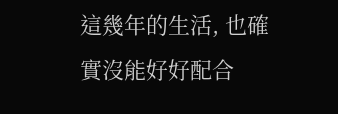這幾年的生活, 也確實沒能好好配合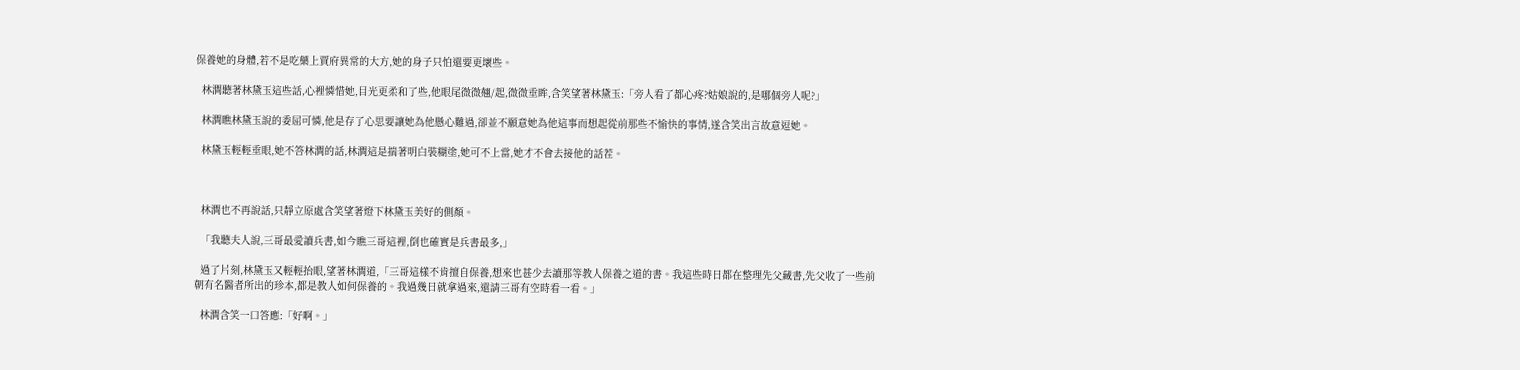保養她的身體,若不是吃藥上賈府異常的大方,她的身子只怕還要更壞些。

  林澗聽著林黛玉這些話,心裡憐惜她,目光更柔和了些,他眼尾微微翹/起,微微垂眸,含笑望著林黛玉:「旁人看了都心疼?姑娘說的,是哪個旁人呢?」

  林澗瞧林黛玉說的委屈可憐,他是存了心思要讓她為他懸心難過,卻並不願意她為他這事而想起從前那些不愉快的事情,遂含笑出言故意逗她。

  林黛玉輕輕垂眼,她不答林澗的話,林澗這是揣著明白裝糊塗,她可不上當,她才不會去接他的話茬。



  林澗也不再說話,只靜立原處含笑望著燈下林黛玉美好的側顏。

  「我聽夫人說,三哥最愛讀兵書,如今瞧三哥這裡,倒也確實是兵書最多,」

  過了片刻,林黛玉又輕輕抬眼,望著林澗道,「三哥這樣不肯擅自保養,想來也甚少去讀那等教人保養之道的書。我這些時日都在整理先父藏書,先父收了一些前朝有名醫者所出的珍本,都是教人如何保養的。我過幾日就拿過來,還請三哥有空時看一看。」

  林澗含笑一口答應:「好啊。」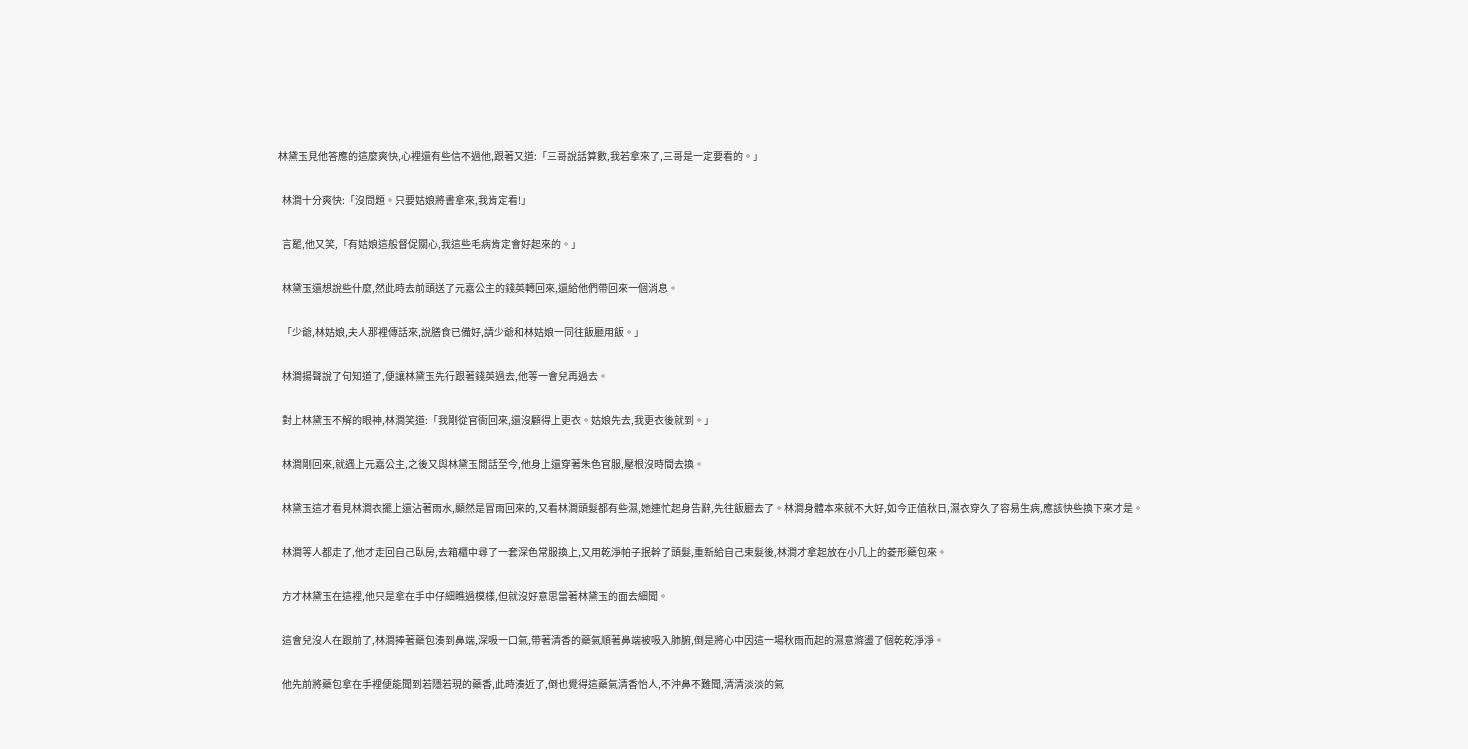林黛玉見他答應的這麼爽快,心裡還有些信不過他,跟著又道:「三哥說話算數,我若拿來了,三哥是一定要看的。」

  林澗十分爽快:「沒問題。只要姑娘將書拿來,我肯定看!」

  言罷,他又笑,「有姑娘這般督促關心,我這些毛病肯定會好起來的。」

  林黛玉還想說些什麼,然此時去前頭送了元嘉公主的錢英轉回來,還給他們帶回來一個消息。

  「少爺,林姑娘,夫人那裡傳話來,說膳食已備好,請少爺和林姑娘一同往飯廳用飯。」

  林澗揚聲說了句知道了,便讓林黛玉先行跟著錢英過去,他等一會兒再過去。

  對上林黛玉不解的眼神,林澗笑道:「我剛從官衙回來,還沒顧得上更衣。姑娘先去,我更衣後就到。」

  林澗剛回來,就遇上元嘉公主,之後又與林黛玉閒話至今,他身上還穿著朱色官服,壓根沒時間去換。

  林黛玉這才看見林澗衣擺上還沾著雨水,顯然是冒雨回來的,又看林澗頭髮都有些濕,她連忙起身告辭,先往飯廳去了。林澗身體本來就不大好,如今正值秋日,濕衣穿久了容易生病,應該快些換下來才是。

  林澗等人都走了,他才走回自己臥房,去箱櫃中尋了一套深色常服換上,又用乾淨帕子抿幹了頭髮,重新給自己束髮後,林澗才拿起放在小几上的菱形藥包來。

  方才林黛玉在這裡,他只是拿在手中仔細瞧過模樣,但就沒好意思當著林黛玉的面去細聞。

  這會兒沒人在跟前了,林澗捧著藥包湊到鼻端,深吸一口氣,帶著清香的藥氣順著鼻端被吸入肺腑,倒是將心中因這一場秋雨而起的濕意滌盪了個乾乾淨淨。

  他先前將藥包拿在手裡便能聞到若隱若現的藥香,此時湊近了,倒也覺得這藥氣清香怡人,不沖鼻不難聞,清清淡淡的氣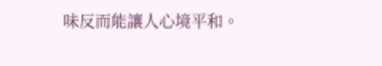味反而能讓人心境平和。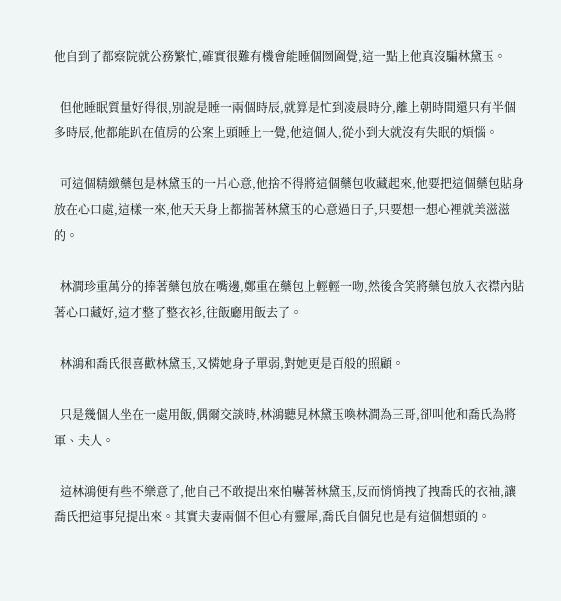他自到了都察院就公務繁忙,確實很難有機會能睡個囫圇覺,這一點上他真沒騙林黛玉。

  但他睡眠質量好得很,別說是睡一兩個時辰,就算是忙到凌晨時分,離上朝時間還只有半個多時辰,他都能趴在值房的公案上頭睡上一覺,他這個人,從小到大就沒有失眠的煩惱。

  可這個精緻藥包是林黛玉的一片心意,他捨不得將這個藥包收藏起來,他要把這個藥包貼身放在心口處,這樣一來,他天天身上都揣著林黛玉的心意過日子,只要想一想心裡就美滋滋的。

  林澗珍重萬分的捧著藥包放在嘴邊,鄭重在藥包上輕輕一吻,然後含笑將藥包放入衣襟內貼著心口藏好,這才整了整衣衫,往飯廳用飯去了。

  林鴻和喬氏很喜歡林黛玉,又憐她身子單弱,對她更是百般的照顧。

  只是幾個人坐在一處用飯,偶爾交談時,林鴻聽見林黛玉喚林澗為三哥,卻叫他和喬氏為將軍、夫人。

  這林鴻便有些不樂意了,他自己不敢提出來怕嚇著林黛玉,反而悄悄拽了拽喬氏的衣袖,讓喬氏把這事兒提出來。其實夫妻兩個不但心有靈犀,喬氏自個兒也是有這個想頭的。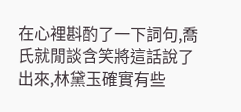在心裡斟酌了一下詞句,喬氏就閒談含笑將這話說了出來,林黛玉確實有些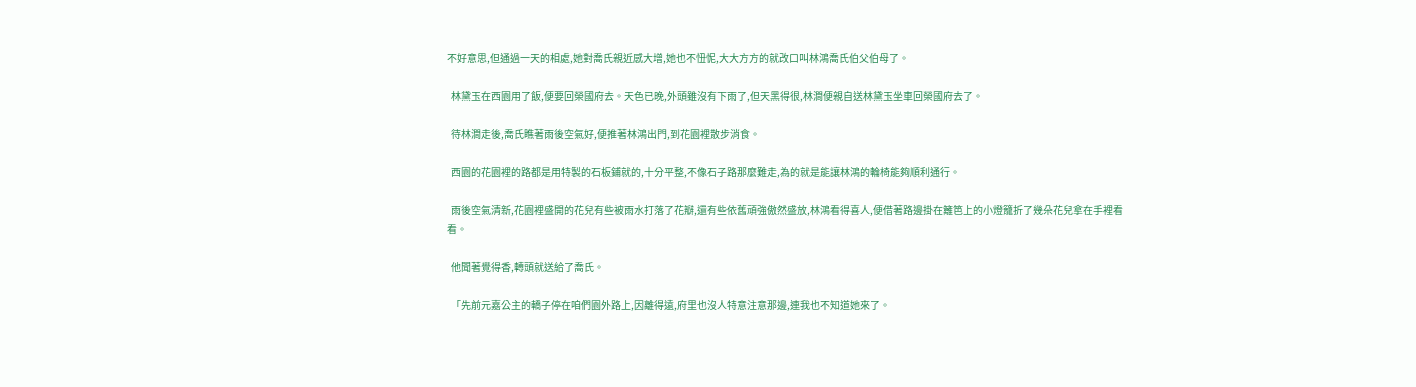不好意思,但通過一天的相處,她對喬氏親近感大增,她也不忸怩,大大方方的就改口叫林鴻喬氏伯父伯母了。

  林黛玉在西園用了飯,便要回榮國府去。天色已晚,外頭雖沒有下雨了,但天黑得很,林澗便親自送林黛玉坐車回榮國府去了。

  待林澗走後,喬氏瞧著雨後空氣好,便推著林鴻出門,到花園裡散步消食。

  西園的花園裡的路都是用特製的石板鋪就的,十分平整,不像石子路那麼難走,為的就是能讓林鴻的輪椅能夠順利通行。

  雨後空氣清新,花園裡盛開的花兒有些被雨水打落了花瓣,還有些依舊頑強傲然盛放,林鴻看得喜人,便借著路邊掛在籬笆上的小燈籠折了幾朵花兒拿在手裡看看。

  他聞著覺得香,轉頭就送給了喬氏。

  「先前元嘉公主的轎子停在咱們園外路上,因離得遠,府里也沒人特意注意那邊,連我也不知道她來了。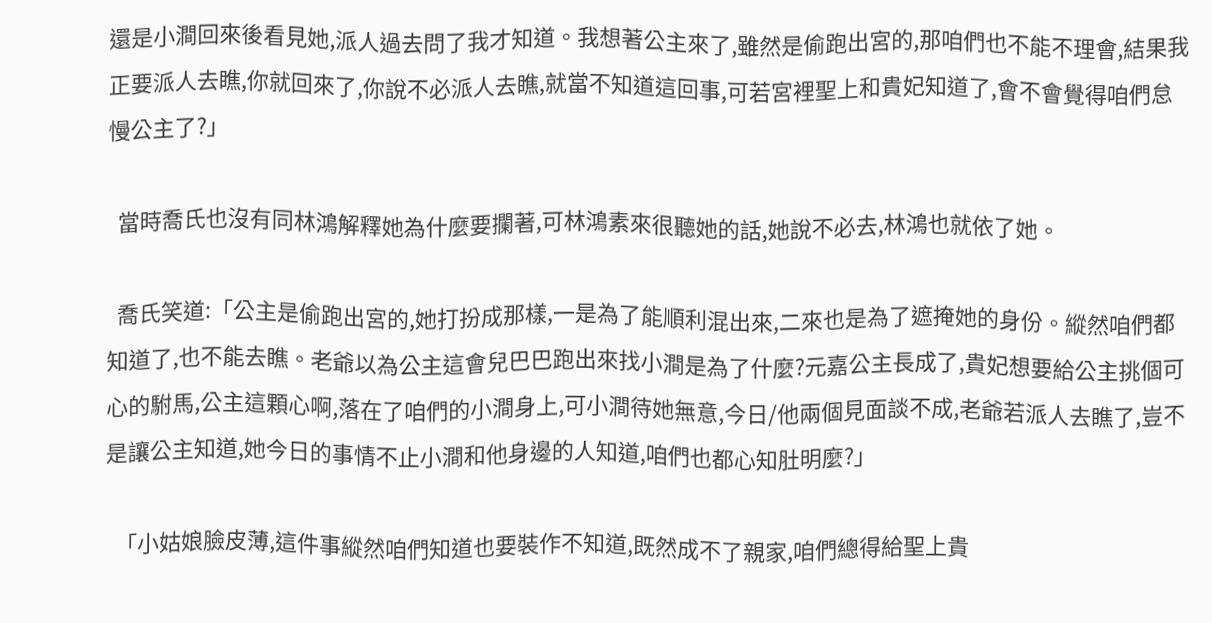還是小澗回來後看見她,派人過去問了我才知道。我想著公主來了,雖然是偷跑出宮的,那咱們也不能不理會,結果我正要派人去瞧,你就回來了,你說不必派人去瞧,就當不知道這回事,可若宮裡聖上和貴妃知道了,會不會覺得咱們怠慢公主了?」

  當時喬氏也沒有同林鴻解釋她為什麼要攔著,可林鴻素來很聽她的話,她說不必去,林鴻也就依了她。

  喬氏笑道:「公主是偷跑出宮的,她打扮成那樣,一是為了能順利混出來,二來也是為了遮掩她的身份。縱然咱們都知道了,也不能去瞧。老爺以為公主這會兒巴巴跑出來找小澗是為了什麼?元嘉公主長成了,貴妃想要給公主挑個可心的駙馬,公主這顆心啊,落在了咱們的小澗身上,可小澗待她無意,今日/他兩個見面談不成,老爺若派人去瞧了,豈不是讓公主知道,她今日的事情不止小澗和他身邊的人知道,咱們也都心知肚明麼?」

  「小姑娘臉皮薄,這件事縱然咱們知道也要裝作不知道,既然成不了親家,咱們總得給聖上貴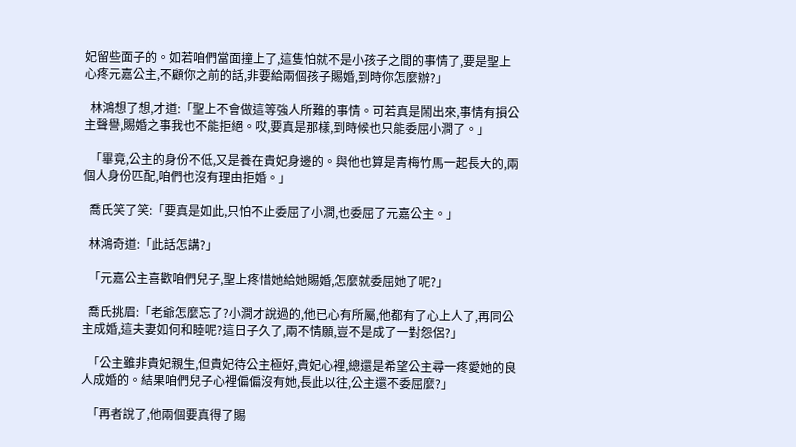妃留些面子的。如若咱們當面撞上了,這隻怕就不是小孩子之間的事情了,要是聖上心疼元嘉公主,不顧你之前的話,非要給兩個孩子賜婚,到時你怎麼辦?」

  林鴻想了想,才道:「聖上不會做這等強人所難的事情。可若真是鬧出來,事情有損公主聲譽,賜婚之事我也不能拒絕。哎,要真是那樣,到時候也只能委屈小澗了。」

  「畢竟,公主的身份不低,又是養在貴妃身邊的。與他也算是青梅竹馬一起長大的,兩個人身份匹配,咱們也沒有理由拒婚。」

  喬氏笑了笑:「要真是如此,只怕不止委屈了小澗,也委屈了元嘉公主。」

  林鴻奇道:「此話怎講?」

  「元嘉公主喜歡咱們兒子,聖上疼惜她給她賜婚,怎麼就委屈她了呢?」

  喬氏挑眉:「老爺怎麼忘了?小澗才說過的,他已心有所屬,他都有了心上人了,再同公主成婚,這夫妻如何和睦呢?這日子久了,兩不情願,豈不是成了一對怨侶?」

  「公主雖非貴妃親生,但貴妃待公主極好,貴妃心裡,總還是希望公主尋一疼愛她的良人成婚的。結果咱們兒子心裡偏偏沒有她,長此以往,公主還不委屈麼?」

  「再者說了,他兩個要真得了賜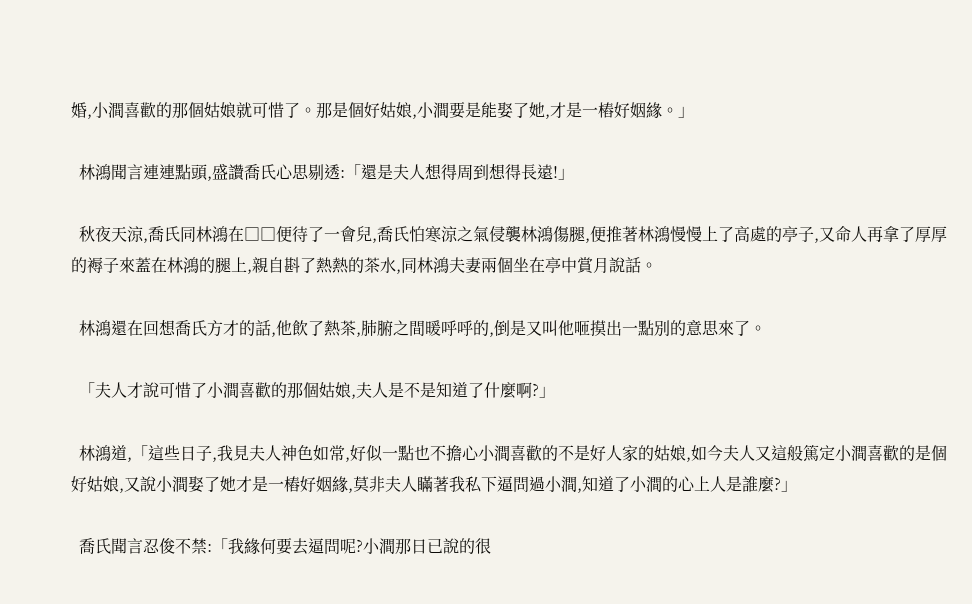婚,小澗喜歡的那個姑娘就可惜了。那是個好姑娘,小澗要是能娶了她,才是一樁好姻緣。」

  林鴻聞言連連點頭,盛讚喬氏心思剔透:「還是夫人想得周到想得長遠!」

  秋夜天涼,喬氏同林鴻在□□便待了一會兒,喬氏怕寒涼之氣侵襲林鴻傷腿,便推著林鴻慢慢上了高處的亭子,又命人再拿了厚厚的褥子來蓋在林鴻的腿上,親自斟了熱熱的茶水,同林鴻夫妻兩個坐在亭中賞月說話。

  林鴻還在回想喬氏方才的話,他飲了熱茶,肺腑之間暖呼呼的,倒是又叫他咂摸出一點別的意思來了。

  「夫人才說可惜了小澗喜歡的那個姑娘,夫人是不是知道了什麼啊?」

  林鴻道,「這些日子,我見夫人神色如常,好似一點也不擔心小澗喜歡的不是好人家的姑娘,如今夫人又這般篤定小澗喜歡的是個好姑娘,又說小澗娶了她才是一樁好姻緣,莫非夫人瞞著我私下逼問過小澗,知道了小澗的心上人是誰麼?」

  喬氏聞言忍俊不禁:「我緣何要去逼問呢?小澗那日已說的很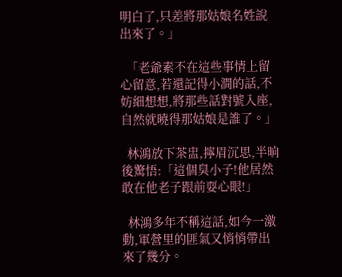明白了,只差將那姑娘名姓說出來了。」

  「老爺素不在這些事情上留心留意,若還記得小澗的話,不妨細想想,將那些話對號入座,自然就曉得那姑娘是誰了。」

  林鴻放下茶盅,擰眉沉思,半晌後驚悟:「這個臭小子!他居然敢在他老子跟前耍心眼!」

  林鴻多年不稱這話,如今一激動,軍營里的匪氣又悄悄帶出來了幾分。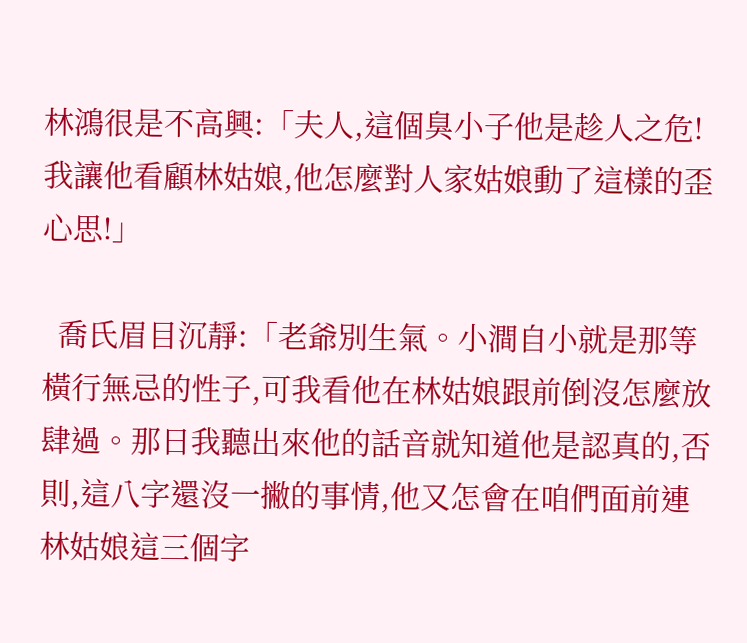林鴻很是不高興:「夫人,這個臭小子他是趁人之危!我讓他看顧林姑娘,他怎麼對人家姑娘動了這樣的歪心思!」

  喬氏眉目沉靜:「老爺別生氣。小澗自小就是那等橫行無忌的性子,可我看他在林姑娘跟前倒沒怎麼放肆過。那日我聽出來他的話音就知道他是認真的,否則,這八字還沒一撇的事情,他又怎會在咱們面前連林姑娘這三個字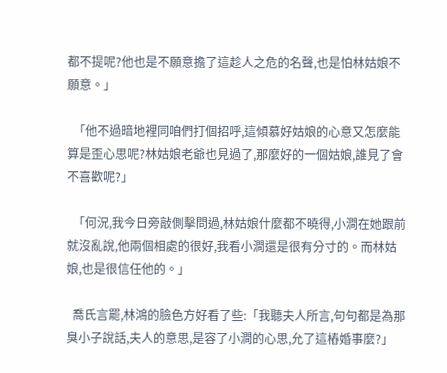都不提呢?他也是不願意擔了這趁人之危的名聲,也是怕林姑娘不願意。」

  「他不過暗地裡同咱們打個招呼,這傾慕好姑娘的心意又怎麼能算是歪心思呢?林姑娘老爺也見過了,那麼好的一個姑娘,誰見了會不喜歡呢?」

  「何況,我今日旁敲側擊問過,林姑娘什麼都不曉得,小澗在她跟前就沒亂說,他兩個相處的很好,我看小澗還是很有分寸的。而林姑娘,也是很信任他的。」

  喬氏言罷,林鴻的臉色方好看了些:「我聽夫人所言,句句都是為那臭小子說話,夫人的意思,是容了小澗的心思,允了這樁婚事麼?」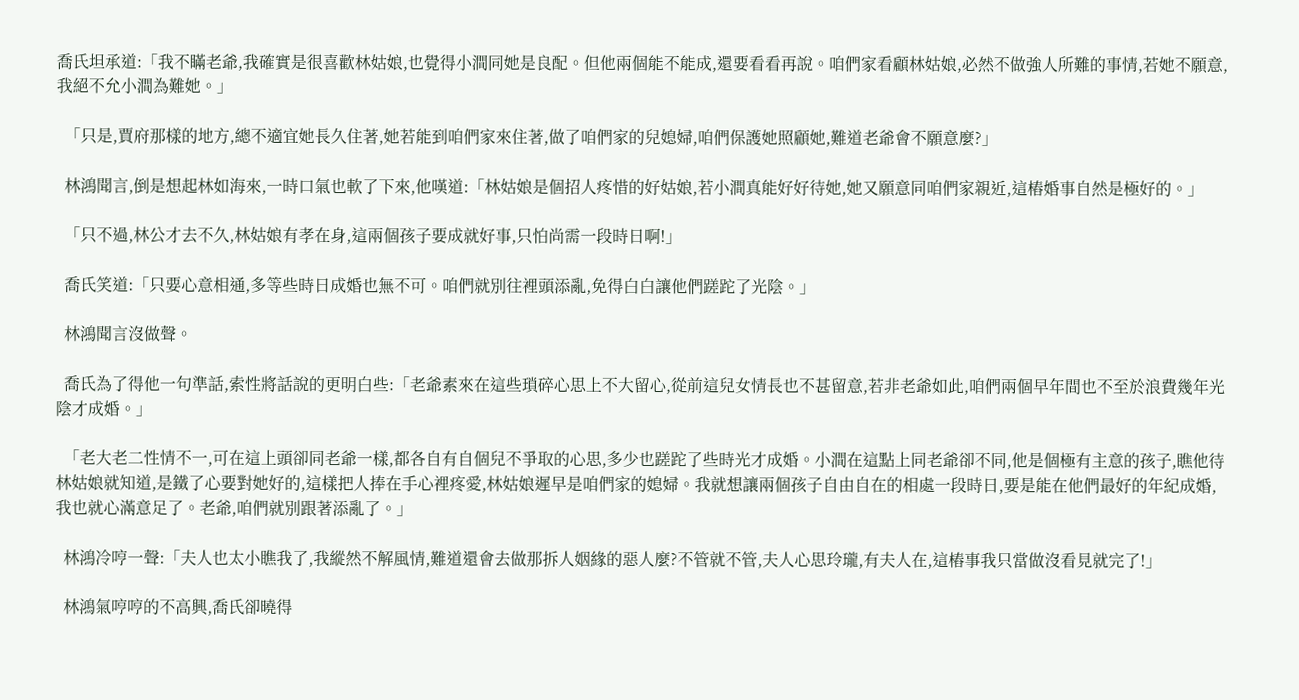喬氏坦承道:「我不瞞老爺,我確實是很喜歡林姑娘,也覺得小澗同她是良配。但他兩個能不能成,還要看看再說。咱們家看顧林姑娘,必然不做強人所難的事情,若她不願意,我絕不允小澗為難她。」

  「只是,賈府那樣的地方,總不適宜她長久住著,她若能到咱們家來住著,做了咱們家的兒媳婦,咱們保護她照顧她,難道老爺會不願意麼?」

  林鴻聞言,倒是想起林如海來,一時口氣也軟了下來,他嘆道:「林姑娘是個招人疼惜的好姑娘,若小澗真能好好待她,她又願意同咱們家親近,這樁婚事自然是極好的。」

  「只不過,林公才去不久,林姑娘有孝在身,這兩個孩子要成就好事,只怕尚需一段時日啊!」

  喬氏笑道:「只要心意相通,多等些時日成婚也無不可。咱們就別往裡頭添亂,免得白白讓他們蹉跎了光陰。」

  林鴻聞言沒做聲。

  喬氏為了得他一句準話,索性將話說的更明白些:「老爺素來在這些瑣碎心思上不大留心,從前這兒女情長也不甚留意,若非老爺如此,咱們兩個早年間也不至於浪費幾年光陰才成婚。」

  「老大老二性情不一,可在這上頭卻同老爺一樣,都各自有自個兒不爭取的心思,多少也蹉跎了些時光才成婚。小澗在這點上同老爺卻不同,他是個極有主意的孩子,瞧他待林姑娘就知道,是鐵了心要對她好的,這樣把人捧在手心裡疼愛,林姑娘遲早是咱們家的媳婦。我就想讓兩個孩子自由自在的相處一段時日,要是能在他們最好的年紀成婚,我也就心滿意足了。老爺,咱們就別跟著添亂了。」

  林鴻冷哼一聲:「夫人也太小瞧我了,我縱然不解風情,難道還會去做那拆人姻緣的惡人麼?不管就不管,夫人心思玲瓏,有夫人在,這樁事我只當做沒看見就完了!」

  林鴻氣哼哼的不高興,喬氏卻曉得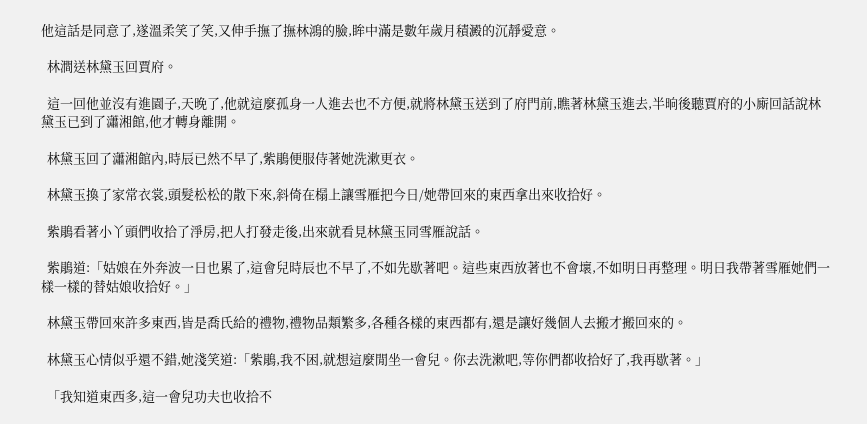他這話是同意了,遂溫柔笑了笑,又伸手撫了撫林鴻的臉,眸中滿是數年歲月積澱的沉靜愛意。

  林澗送林黛玉回賈府。

  這一回他並沒有進園子,天晚了,他就這麼孤身一人進去也不方便,就將林黛玉送到了府門前,瞧著林黛玉進去,半晌後聽賈府的小廝回話說林黛玉已到了瀟湘館,他才轉身離開。

  林黛玉回了瀟湘館內,時辰已然不早了,紫鵑便服侍著她洗漱更衣。

  林黛玉換了家常衣裳,頭髮松松的散下來,斜倚在榻上讓雪雁把今日/她帶回來的東西拿出來收拾好。

  紫鵑看著小丫頭們收拾了淨房,把人打發走後,出來就看見林黛玉同雪雁說話。

  紫鵑道:「姑娘在外奔波一日也累了,這會兒時辰也不早了,不如先歇著吧。這些東西放著也不會壞,不如明日再整理。明日我帶著雪雁她們一樣一樣的替姑娘收拾好。」

  林黛玉帶回來許多東西,皆是喬氏給的禮物,禮物品類繁多,各種各樣的東西都有,還是讓好幾個人去搬才搬回來的。

  林黛玉心情似乎還不錯,她淺笑道:「紫鵑,我不困,就想這麼閒坐一會兒。你去洗漱吧,等你們都收拾好了,我再歇著。」

  「我知道東西多,這一會兒功夫也收拾不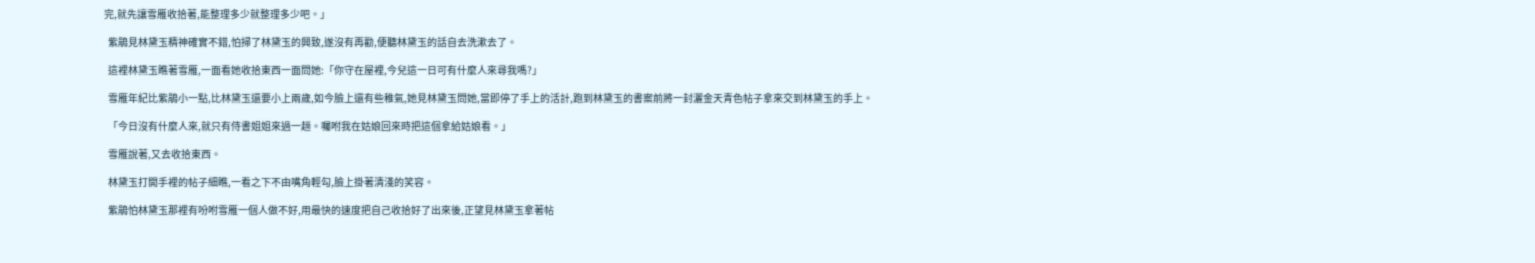完,就先讓雪雁收拾著,能整理多少就整理多少吧。」

  紫鵑見林黛玉精神確實不錯,怕掃了林黛玉的興致,遂沒有再勸,便聽林黛玉的話自去洗漱去了。

  這裡林黛玉瞧著雪雁,一面看她收拾東西一面問她:「你守在屋裡,今兒這一日可有什麼人來尋我嗎?」

  雪雁年紀比紫鵑小一點,比林黛玉還要小上兩歲,如今臉上還有些稚氣,她見林黛玉問她,當即停了手上的活計,跑到林黛玉的書案前將一封灑金天青色帖子拿來交到林黛玉的手上。

  「今日沒有什麼人來,就只有侍書姐姐來過一趟。囑咐我在姑娘回來時把這個拿給姑娘看。」

  雪雁說著,又去收拾東西。

  林黛玉打開手裡的帖子細瞧,一看之下不由嘴角輕勾,臉上掛著清淺的笑容。

  紫鵑怕林黛玉那裡有吩咐雪雁一個人做不好,用最快的速度把自己收拾好了出來後,正望見林黛玉拿著帖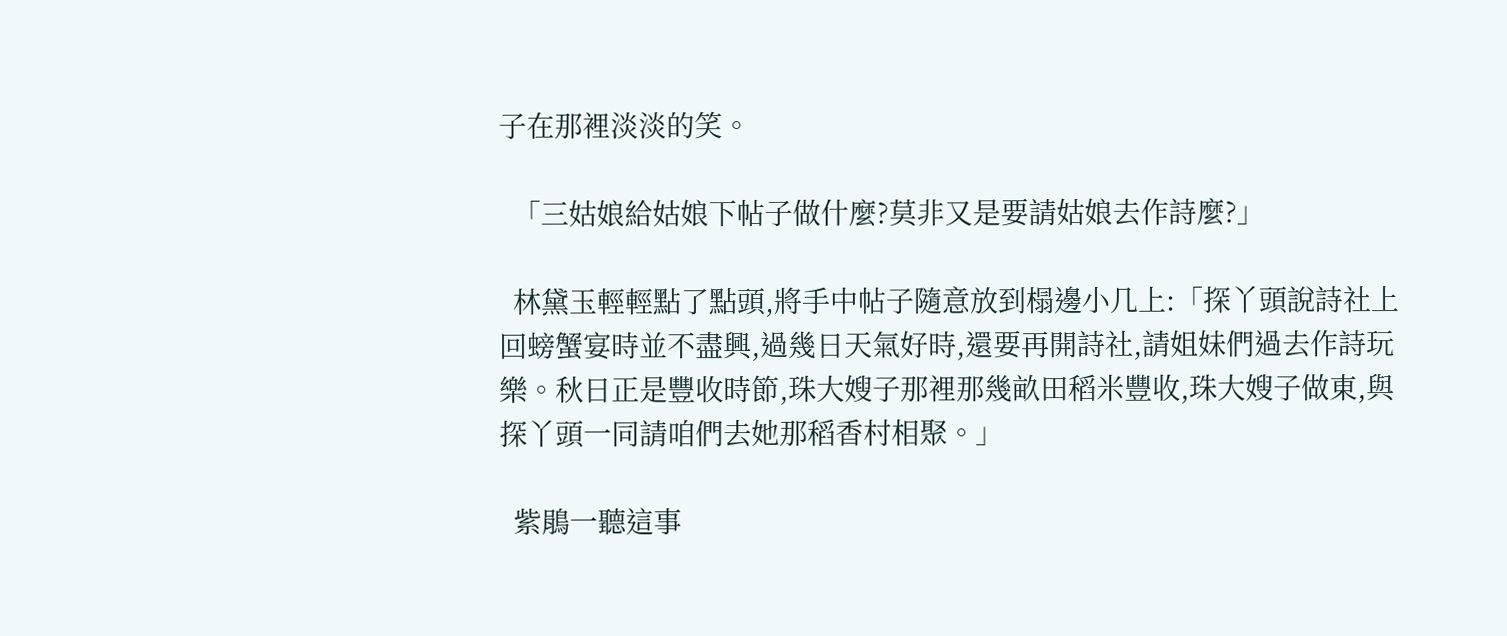子在那裡淡淡的笑。

  「三姑娘給姑娘下帖子做什麼?莫非又是要請姑娘去作詩麼?」

  林黛玉輕輕點了點頭,將手中帖子隨意放到榻邊小几上:「探丫頭說詩社上回螃蟹宴時並不盡興,過幾日天氣好時,還要再開詩社,請姐妹們過去作詩玩樂。秋日正是豐收時節,珠大嫂子那裡那幾畝田稻米豐收,珠大嫂子做東,與探丫頭一同請咱們去她那稻香村相聚。」

  紫鵑一聽這事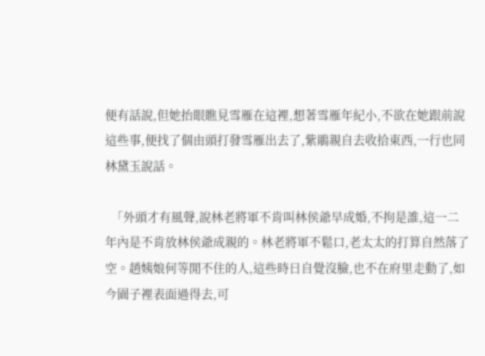便有話說,但她抬眼瞧見雪雁在這裡,想著雪雁年紀小,不欲在她跟前說這些事,便找了個由頭打發雪雁出去了,紫鵑親自去收拾東西,一行也同林黛玉說話。

  「外頭才有風聲,說林老將軍不肯叫林侯爺早成婚,不拘是誰,這一二年內是不肯放林侯爺成親的。林老將軍不鬆口,老太太的打算自然落了空。趙姨娘何等閒不住的人,這些時日自覺沒臉,也不在府里走動了,如今園子裡表面過得去,可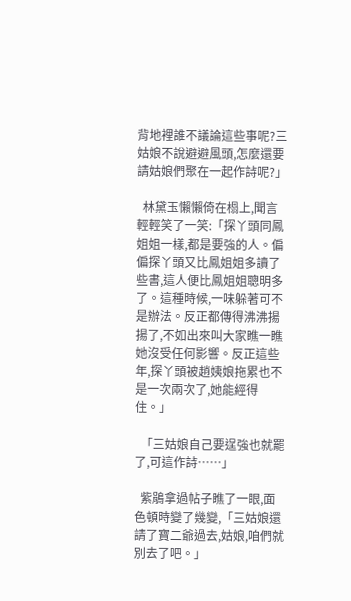背地裡誰不議論這些事呢?三姑娘不說避避風頭,怎麼還要請姑娘們聚在一起作詩呢?」

  林黛玉懶懶倚在榻上,聞言輕輕笑了一笑:「探丫頭同鳳姐姐一樣,都是要強的人。偏偏探丫頭又比鳳姐姐多讀了些書,這人便比鳳姐姐聰明多了。這種時候,一味躲著可不是辦法。反正都傳得沸沸揚揚了,不如出來叫大家瞧一瞧她沒受任何影響。反正這些年,探丫頭被趙姨娘拖累也不是一次兩次了,她能經得住。」

  「三姑娘自己要逞強也就罷了,可這作詩……」

  紫鵑拿過帖子瞧了一眼,面色頓時變了幾變,「三姑娘還請了寶二爺過去,姑娘,咱們就別去了吧。」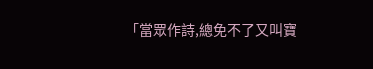「當眾作詩,總免不了又叫寶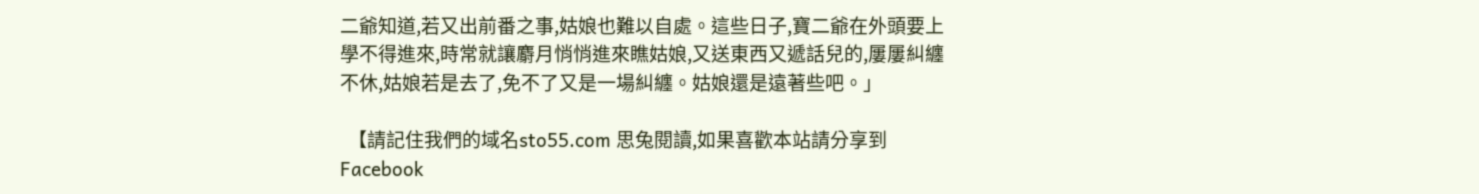二爺知道,若又出前番之事,姑娘也難以自處。這些日子,寶二爺在外頭要上學不得進來,時常就讓麝月悄悄進來瞧姑娘,又送東西又遞話兒的,屢屢糾纏不休,姑娘若是去了,免不了又是一場糾纏。姑娘還是遠著些吧。」

  【請記住我們的域名sto55.com 思兔閱讀,如果喜歡本站請分享到Facebook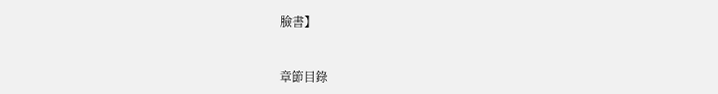臉書】


章節目錄